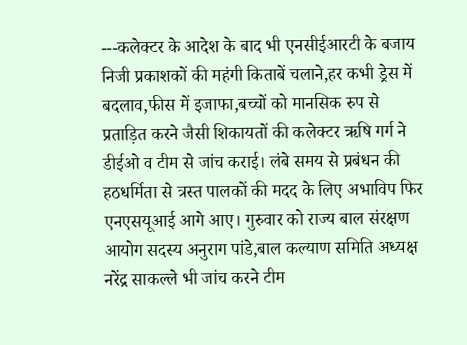---कलेक्टर के आदेश के बाद भी एनसीईआरटी के बजाय निजी प्रकाशकों की महंगी किताबें चलाने,हर कभी ड्रेस में बदलाव,फीस में इजाफा,बच्चों को मानसिक रुप से प्रताड़ित करने जैसी शिकायतों की कलेक्टर ऋषि गर्ग ने डीईओ व टीम से जांच कराई। लंबे समय से प्रबंधन की हठधर्मिता से त्रस्त पालकों की मदद के लिए अभाविप फिर एनएसयूआई आगे आए। गुरुवार को राज्य बाल संरक्षण आयोग सदस्य अनुराग पांडे,बाल कल्याण समिति अध्यक्ष नरेंद्र साकल्ले भी जांच करने टीम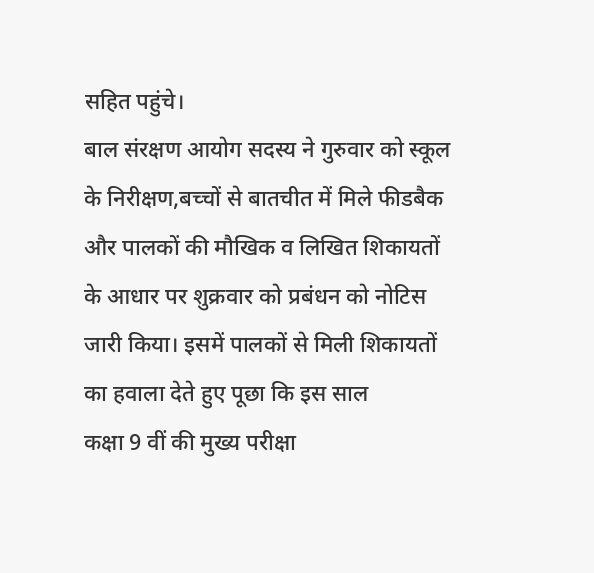सहित पहुंचे।
बाल संरक्षण आयोग सदस्य ने गुरुवार को स्कूल के निरीक्षण,बच्चों से बातचीत में मिले फीडबैक और पालकों की मौखिक व लिखित शिकायतों के आधार पर शुक्रवार को प्रबंधन को नोटिस जारी किया। इसमें पालकों से मिली शिकायतों का हवाला देते हुए पूछा कि इस साल
कक्षा 9 वीं की मुख्य परीक्षा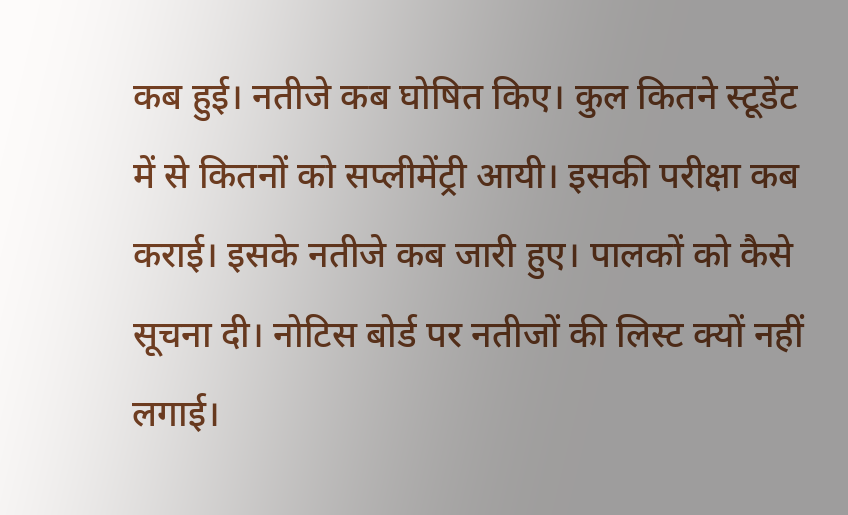कब हुई। नतीजे कब घोषित किए। कुल कितने स्टूडेंट में से कितनों को सप्लीमेंट्री आयी। इसकी परीक्षा कब कराई। इसके नतीजे कब जारी हुए। पालकों को कैसे सूचना दी। नोटिस बोर्ड पर नतीजों की लिस्ट क्यों नहीं लगाई।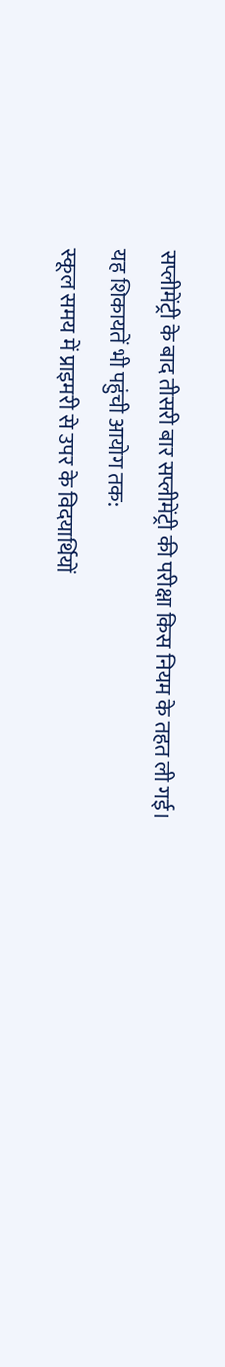सप्लीमेंट्री के बाद तीसरी बार सप्लीमेंट्री की परीक्षा किस नियम के तहत ली गई।
यह शिकायतें भी पहुंची आयोग तक:
स्कूल समय में प्राइमरी से उपर के विदयार्थियों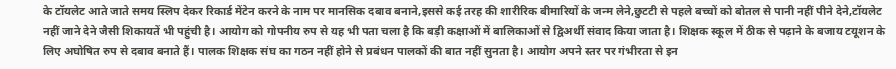के टॉयलेट आते जाते समय स्लिप देकर रिकार्ड मेंटेन करने के नाम पर मानसिक दबाव बनाने,इससे कई तरह की शारीरिक बीमारियों के जन्म लेने,छुटटी से पहले बच्चों को बोतल से पानी नहीं पीने देने,टॉयलेट नहीं जाने देने जैसी शिकायतें भी पहुंची है। आयोग को गोपनीय रुप से यह भी पता चला है कि बड़ी कक्षाओं में बालिकाओं से द्विअर्थी संवाद किया जाता है। शिक्षक स्कूल में ठीक से पढ़ाने के बजाय टयूशन के लिए अघोषित रुप से दबाव बनाते हैं। पालक शिक्षक संघ का गठन नहीं होने से प्रबंधन पालकों की बात नहीं सुनता है। आयोग अपने स्तर पर गंभीरता से इन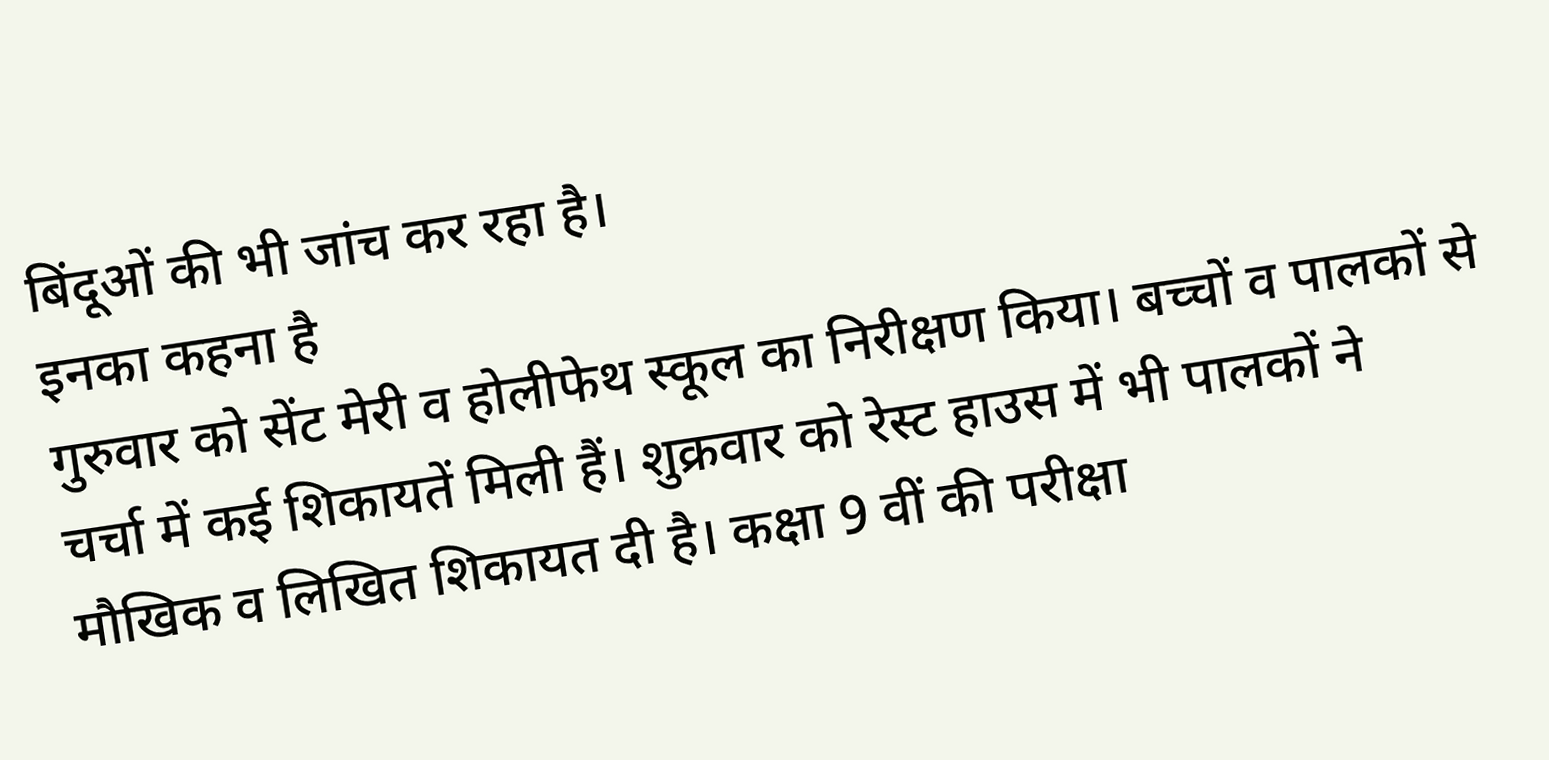बिंदूओं की भी जांच कर रहा है।
इनका कहना है
गुरुवार को सेंट मेरी व होलीफेथ स्कूल का निरीक्षण किया। बच्चों व पालकों से चर्चा में कई शिकायतें मिली हैं। शुक्रवार को रेस्ट हाउस में भी पालकों ने मौखिक व लिखित शिकायत दी है। कक्षा 9 वीं की परीक्षा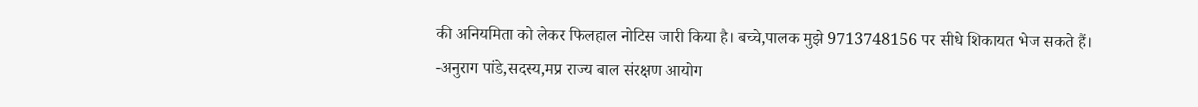की अनियमिता को लेकर फिलहाल नोटिस जारी किया है। बच्चे,पालक मुझे 9713748156 पर सीधे शिकायत भेज सकते हैं।
-अनुराग पांडे,सदस्य,मप्र राज्य बाल संरक्षण आयोग